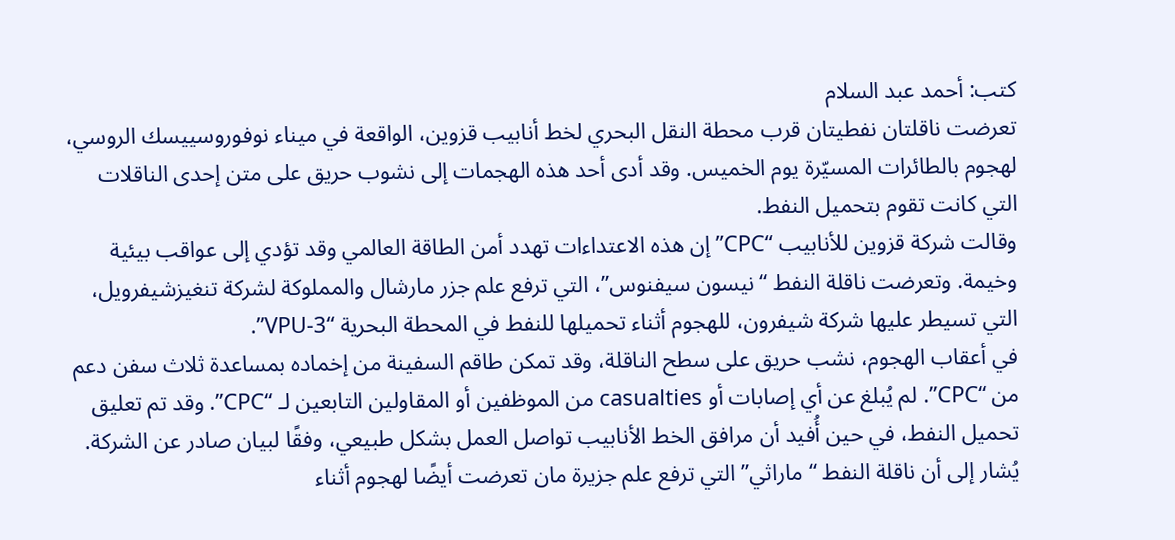كتب: أحمد عبد السلام
تعرضت ناقلتان نفطيتان قرب محطة النقل البحري لخط أنابيب قزوين، الواقعة في ميناء نوفوروسييسك الروسي، لهجوم بالطائرات المسيّرة يوم الخميس. وقد أدى أحد هذه الهجمات إلى نشوب حريق على متن إحدى الناقلات التي كانت تقوم بتحميل النفط.
وقالت شركة قزوين للأنابيب “CPC” إن هذه الاعتداءات تهدد أمن الطاقة العالمي وقد تؤدي إلى عواقب بيئية وخيمة. وتعرضت ناقلة النفط “نيسون سيفنوس”، التي ترفع علم جزر مارشال والمملوكة لشركة تنغيزشيفرويل، التي تسيطر عليها شركة شيفرون، للهجوم أثناء تحميلها للنفط في المحطة البحرية “VPU-3”.
في أعقاب الهجوم، نشب حريق على سطح الناقلة، وقد تمكن طاقم السفينة من إخماده بمساعدة ثلاث سفن دعم من “CPC”. لم يُبلغ عن أي إصابات أو casualties من الموظفين أو المقاولين التابعين لـ “CPC”. وقد تم تعليق تحميل النفط، في حين أُفيد أن مرافق الخط الأنابيب تواصل العمل بشكل طبيعي، وفقًا لبيان صادر عن الشركة.
يُشار إلى أن ناقلة النفط “ماراثي” التي ترفع علم جزيرة مان تعرضت أيضًا لهجوم أثناء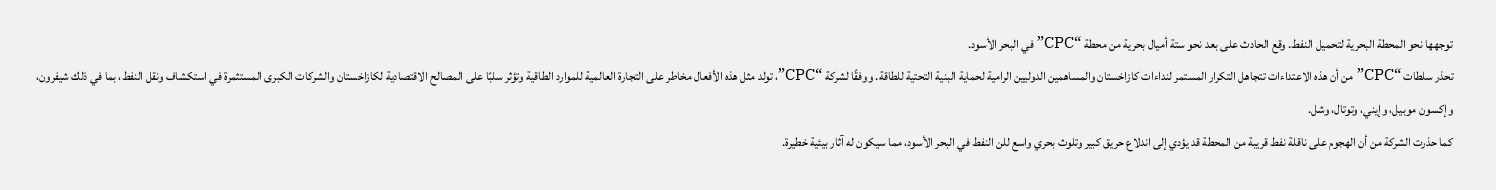توجهها نحو المحطة البحرية لتحميل النفط. وقع الحادث على بعد نحو ستة أميال بحرية من محطة “CPC” في البحر الأسود.
تحذر سلطات “CPC” من أن هذه الاعتداءات تتجاهل التكرار المستمر لنداءات كازاخستان والمساهمين الدوليين الرامية لحماية البنية التحتية للطاقة. ووفقًا لشركة “CPC”، تولد مثل هذه الأفعال مخاطر على التجارة العالمية للموارد الطاقية وتؤثر سلبًا على المصالح الاقتصادية لكازاخستان والشركات الكبرى المستثمرة في استكشاف ونقل النفط، بما في ذلك شيفرون، وإكسون موبيل، وإيني، وتوتال، وشل.
كما حذرت الشركة من أن الهجوم على ناقلة نفط قريبة من المحطة قد يؤدي إلى اندلاع حريق كبير وتلوث بحري واسع للن النفط في البحر الأسود، مما سيكون له آثار بيئية خطيرة.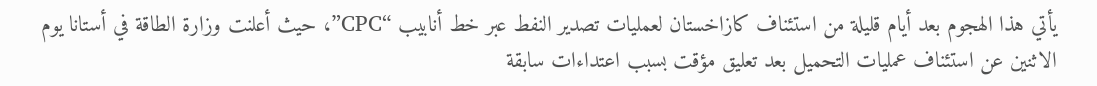يأتي هذا الهجوم بعد أيام قليلة من استئناف كازاخستان لعمليات تصدير النفط عبر خط أنابيب “CPC”، حيث أعلنت وزارة الطاقة في أستانا يوم الاثنين عن استئناف عمليات التحميل بعد تعليق مؤقت بسبب اعتداءات سابقة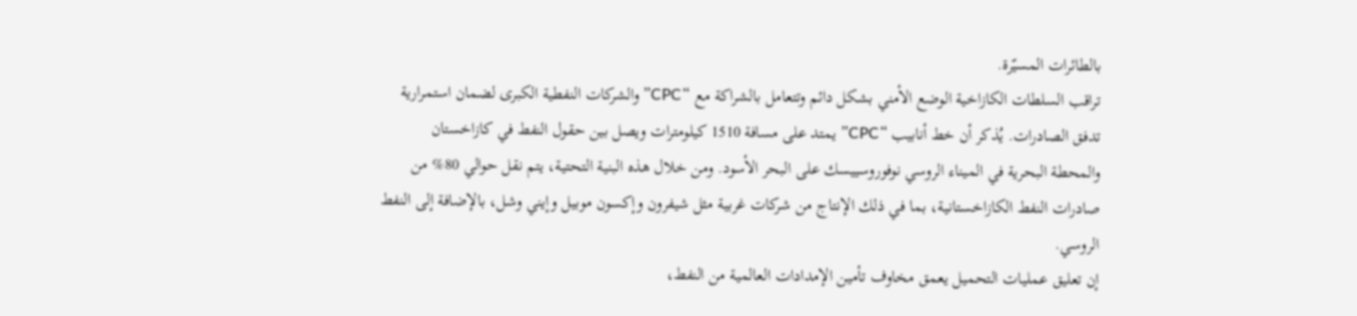بالطائرات المسيّرة.
تراقب السلطات الكازاخية الوضع الأمني بشكل دائم وتتعامل بالشراكة مع “CPC” والشركات النفطية الكبرى لضمان استمرارية تدفق الصادرات. يُذكر أن خط أنابيب “CPC” يمتد على مسافة 1510 كيلومترات ويصل بين حقول النفط في كازاخستان والمحطة البحرية في الميناء الروسي نوفوروسييسك على البحر الأسود. ومن خلال هذه البنية التحتية، يتم نقل حوالي 80% من صادرات النفط الكازاخستانية، بما في ذلك الإنتاج من شركات غربية مثل شيفرون وإكسون موبيل وإيني وشل، بالإضافة إلى النفط الروسي.
إن تعليق عمليات التحميل يعمق مخاوف تأمين الإمدادات العالمية من النفط،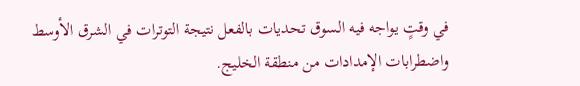في وقتٍ يواجه فيه السوق تحديات بالفعل نتيجة التوترات في الشرق الأوسط واضطرابات الإمدادات من منطقة الخليج.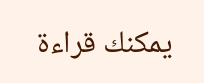يمكنك قراءة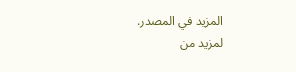المزيد في المصدر.
لمزيد من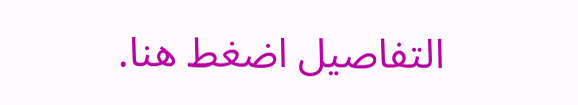التفاصيل اضغط هنا.